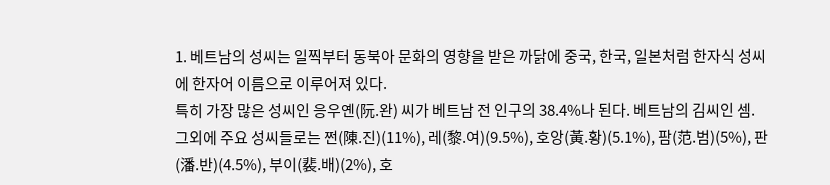1. 베트남의 성씨는 일찍부터 동북아 문화의 영향을 받은 까닭에 중국, 한국, 일본처럼 한자식 성씨에 한자어 이름으로 이루어져 있다.
특히 가장 많은 성씨인 응우옌(阮.완) 씨가 베트남 전 인구의 38.4%나 된다. 베트남의 김씨인 셈.
그외에 주요 성씨들로는 쩐(陳.진)(11%), 레(黎.여)(9.5%), 호앙(黃.황)(5.1%), 팜(范.범)(5%), 판(潘.반)(4.5%), 부이(裴.배)(2%), 호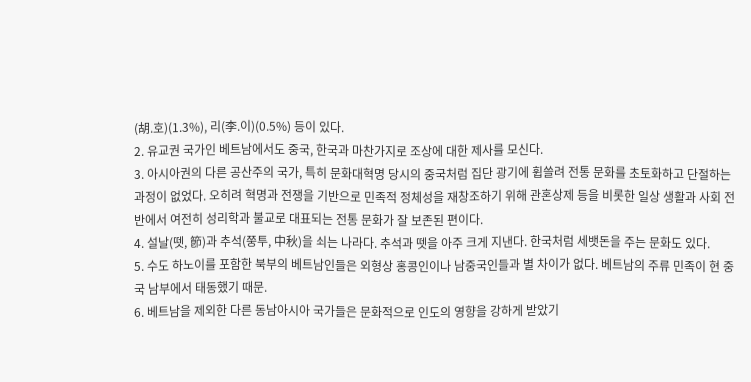(胡.호)(1.3%), 리(李.이)(0.5%) 등이 있다.
2. 유교권 국가인 베트남에서도 중국, 한국과 마찬가지로 조상에 대한 제사를 모신다.
3. 아시아권의 다른 공산주의 국가, 특히 문화대혁명 당시의 중국처럼 집단 광기에 휩쓸려 전통 문화를 초토화하고 단절하는 과정이 없었다. 오히려 혁명과 전쟁을 기반으로 민족적 정체성을 재창조하기 위해 관혼상제 등을 비롯한 일상 생활과 사회 전반에서 여전히 성리학과 불교로 대표되는 전통 문화가 잘 보존된 편이다.
4. 설날(뗏, 節)과 추석(쭝투, 中秋)을 쇠는 나라다. 추석과 뗏을 아주 크게 지낸다. 한국처럼 세뱃돈을 주는 문화도 있다.
5. 수도 하노이를 포함한 북부의 베트남인들은 외형상 홍콩인이나 남중국인들과 별 차이가 없다. 베트남의 주류 민족이 현 중국 남부에서 태동했기 때문.
6. 베트남을 제외한 다른 동남아시아 국가들은 문화적으로 인도의 영향을 강하게 받았기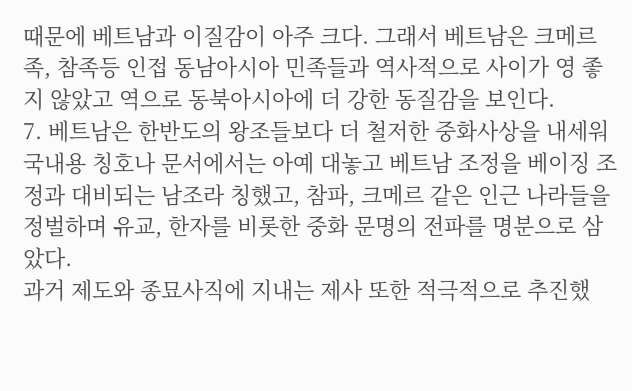때문에 베트남과 이질감이 아주 크다. 그래서 베트남은 크메르족, 참족등 인접 동남아시아 민족들과 역사적으로 사이가 영 좋지 않았고 역으로 동북아시아에 더 강한 동질감을 보인다.
7. 베트남은 한반도의 왕조들보다 더 철저한 중화사상을 내세워 국내용 칭호나 문서에서는 아예 대놓고 베트남 조정을 베이징 조정과 대비되는 남조라 칭했고, 참파, 크메르 같은 인근 나라들을 정벌하며 유교, 한자를 비롯한 중화 문명의 전파를 명분으로 삼았다.
과거 제도와 종묘사직에 지내는 제사 또한 적극적으로 추진했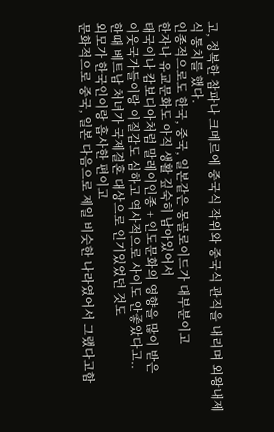고, 정복한 참파나 크메르에 중국식 작위와 중국식 관직을 내리며 외왕내제식 통치를 했다.
인종적으로도 한국, 중국, 일본같은 몽골로이드가 대부분이고
한자나 유교문화도 아직 생활 깊숙히 남아있어서
태국이나 캄보디아처럼 말레이인종 + 인도문화의 영향을 많이 받은
이웃국가들이랑 이질감도 심하고 역사적으로 사이도 안좋았다고..
한때 베트남 처녀가 국제결혼 대상으로 인기있었던 것도
외모가 한국인이랑 흡사한 편이고
문화적으로 중국, 일본 다음으로 제일 비슷한 나라였어서 그랬다고함